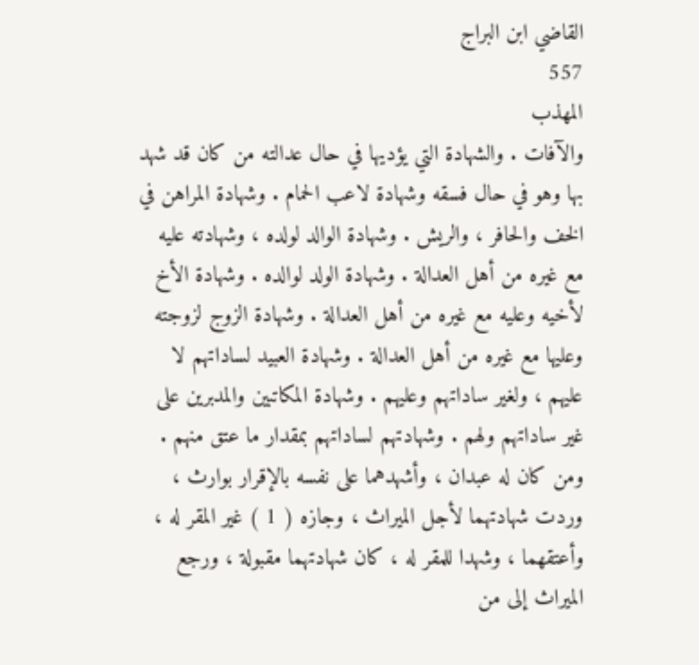القاضي ابن البراج
557
المهذب
والآفات . والشهادة التي يؤديها في حال عدالته من كان قد شهد بها وهو في حال فسقه وشهادة لاعب الحمام . وشهادة المراهن في الخف والحافر ، والريش . وشهادة الوالد لولده ، وشهادته عليه مع غيره من أهل العدالة . وشهادة الولد لوالده . وشهادة الأخ لأخيه وعليه مع غيره من أهل العدالة . وشهادة الزوج لزوجته وعليها مع غيره من أهل العدالة . وشهادة العبيد لساداتهم لا عليهم ، ولغير ساداتهم وعليهم . وشهادة المكاتبين والمدبرين على غير ساداتهم ولهم . وشهادتهم لساداتهم بمقدار ما عتق منهم . ومن كان له عبدان ، وأشهدهما على نفسه بالإقرار بوارث ، وردت شهادتهما لأجل الميراث ، وجازه ( 1 ) غير المقر له ، وأعتقهما ، وشهدا للمقر له ، كان شهادتهما مقبولة ، ورجع الميراث إلى من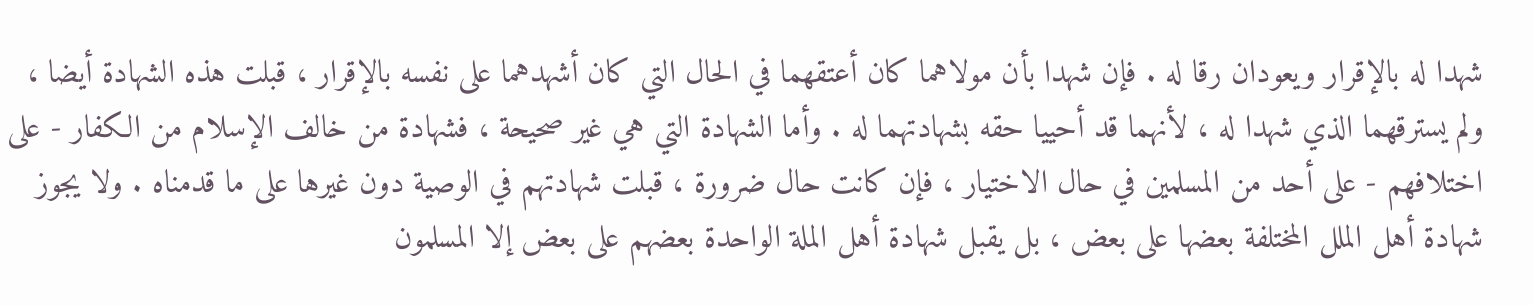شهدا له بالإقرار ويعودان رقا له . فإن شهدا بأن مولاهما كان أعتقهما في الحال التي كان أشهدهما على نفسه بالإقرار ، قبلت هذه الشهادة أيضا ، ولم يسترقهما الذي شهدا له ، لأنهما قد أحييا حقه بشهادتهما له . وأما الشهادة التي هي غير صحيحة ، فشهادة من خالف الإسلام من الكفار - على اختلافهم - على أحد من المسلمين في حال الاختيار ، فإن كانت حال ضرورة ، قبلت شهادتهم في الوصية دون غيرها على ما قدمناه . ولا يجوز شهادة أهل الملل المختلفة بعضها على بعض ، بل يقبل شهادة أهل الملة الواحدة بعضهم على بعض إلا المسلمون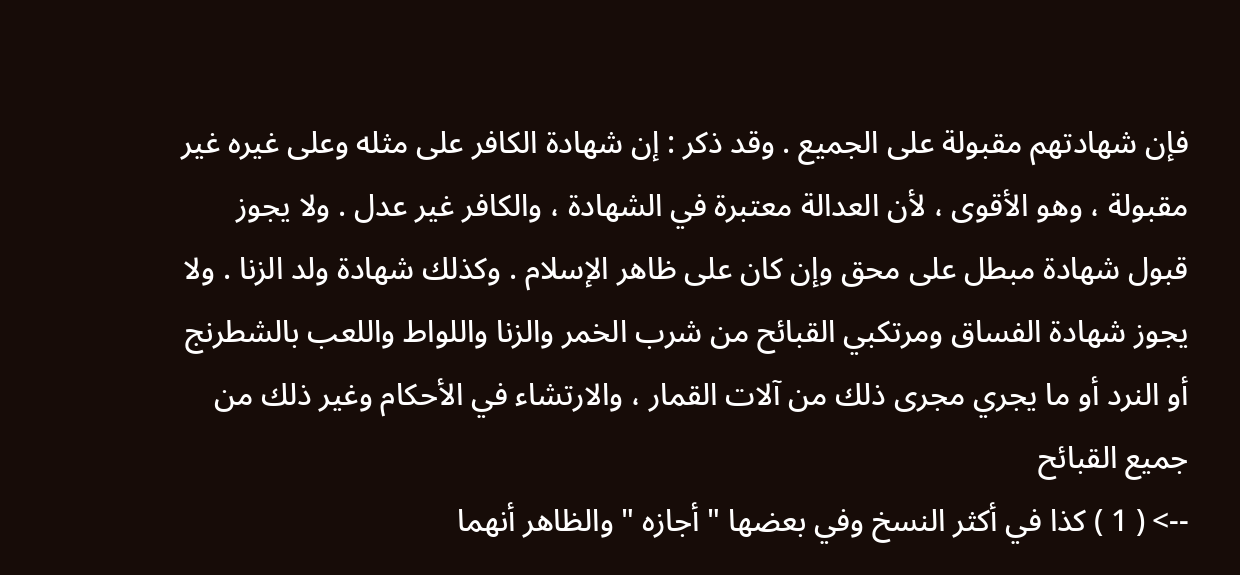فإن شهادتهم مقبولة على الجميع . وقد ذكر : إن شهادة الكافر على مثله وعلى غيره غير مقبولة ، وهو الأقوى ، لأن العدالة معتبرة في الشهادة ، والكافر غير عدل . ولا يجوز قبول شهادة مبطل على محق وإن كان على ظاهر الإسلام . وكذلك شهادة ولد الزنا . ولا يجوز شهادة الفساق ومرتكبي القبائح من شرب الخمر والزنا واللواط واللعب بالشطرنج أو النرد أو ما يجري مجرى ذلك من آلات القمار ، والارتشاء في الأحكام وغير ذلك من جميع القبائح
--> ( 1 ) كذا في أكثر النسخ وفي بعضها " أجازه " والظاهر أنهما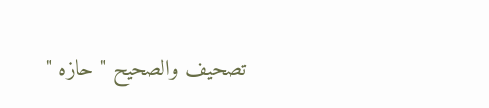تصحيف والصحيح " حازه "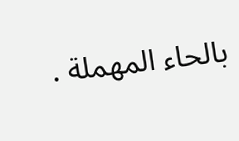بالحاء المهملة .